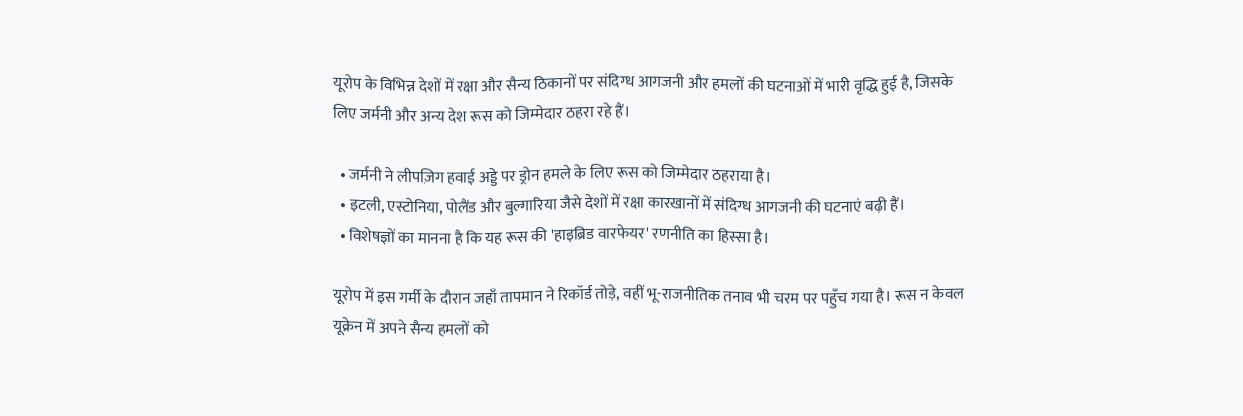यूरोप के विभिन्न देशों में रक्षा और सैन्य ठिकानों पर संदिग्ध आगजनी और हमलों की घटनाओं में भारी वृद्धि हुई है, जिसके लिए जर्मनी और अन्य देश रूस को जिम्मेदार ठहरा रहे हैं।

  • जर्मनी ने लीपज़िग हवाई अड्डे पर ड्रोन हमले के लिए रूस को जिम्मेदार ठहराया है।
  • इटली, एस्टोनिया, पोलैंड और बुल्गारिया जैसे देशों में रक्षा कारखानों में संदिग्ध आगजनी की घटनाएं बढ़ी हैं।
  • विशेषज्ञों का मानना है कि यह रूस की 'हाइब्रिड वारफेयर' रणनीति का हिस्सा है।

यूरोप में इस गर्मी के दौरान जहाँ तापमान ने रिकॉर्ड तोड़े, वहीं भू-राजनीतिक तनाव भी चरम पर पहुँच गया है। रूस न केवल यूक्रेन में अपने सैन्य हमलों को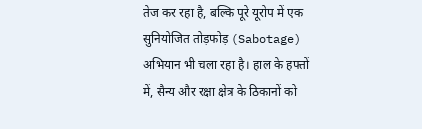तेज कर रहा है, बल्कि पूरे यूरोप में एक सुनियोजित तोड़फोड़ (Sabotage) अभियान भी चला रहा है। हाल के हफ्तों में, सैन्य और रक्षा क्षेत्र के ठिकानों को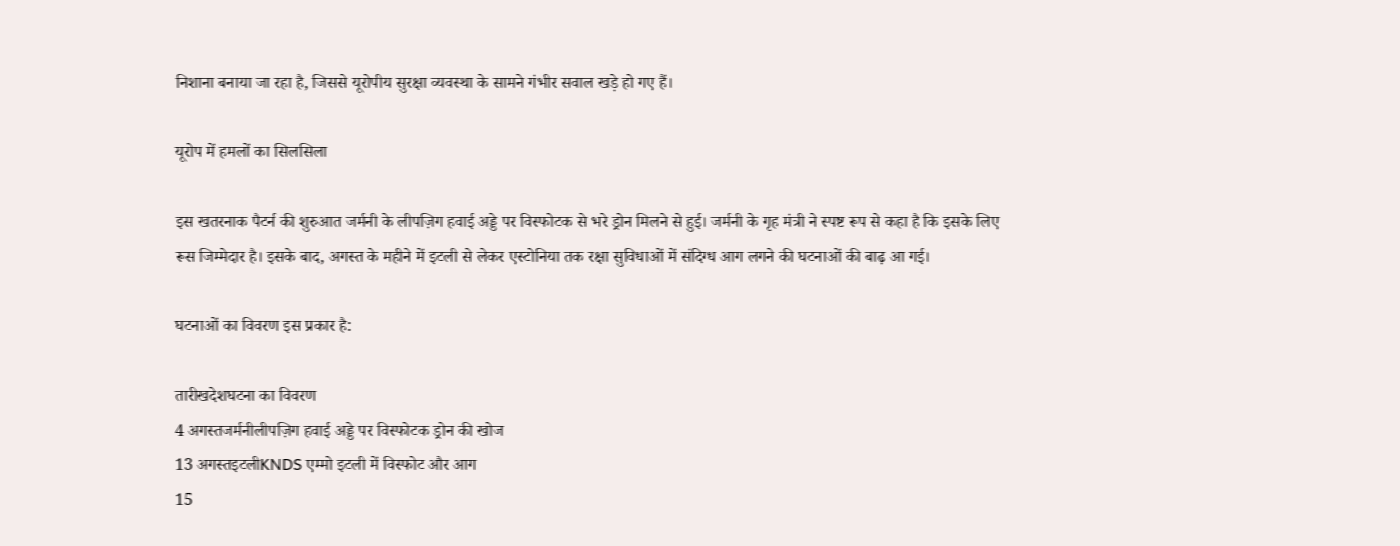निशाना बनाया जा रहा है, जिससे यूरोपीय सुरक्षा व्यवस्था के सामने गंभीर सवाल खड़े हो गए हैं।

यूरोप में हमलों का सिलसिला

इस खतरनाक पैटर्न की शुरुआत जर्मनी के लीपज़िग हवाई अड्डे पर विस्फोटक से भरे ड्रोन मिलने से हुई। जर्मनी के गृह मंत्री ने स्पष्ट रूप से कहा है कि इसके लिए रूस जिम्मेदार है। इसके बाद, अगस्त के महीने में इटली से लेकर एस्टोनिया तक रक्षा सुविधाओं में संदिग्ध आग लगने की घटनाओं की बाढ़ आ गई।

घटनाओं का विवरण इस प्रकार है:

तारीखदेशघटना का विवरण
4 अगस्तजर्मनीलीपज़िग हवाई अड्डे पर विस्फोटक ड्रोन की खोज
13 अगस्तइटलीKNDS एम्मो इटली में विस्फोट और आग
15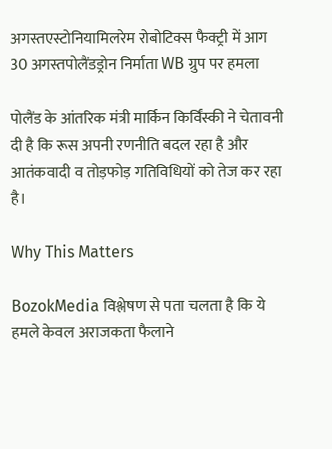अगस्तएस्टोनियामिलरेम रोबोटिक्स फैक्ट्री में आग
30 अगस्तपोलैंडड्रोन निर्माता WB ग्रुप पर हमला

पोलैंड के आंतरिक मंत्री मार्किन किर्विंस्की ने चेतावनी दी है कि रूस अपनी रणनीति बदल रहा है और आतंकवादी व तोड़फोड़ गतिविधियों को तेज कर रहा है।

Why This Matters

BozokMedia विश्लेषण से पता चलता है कि ये हमले केवल अराजकता फैलाने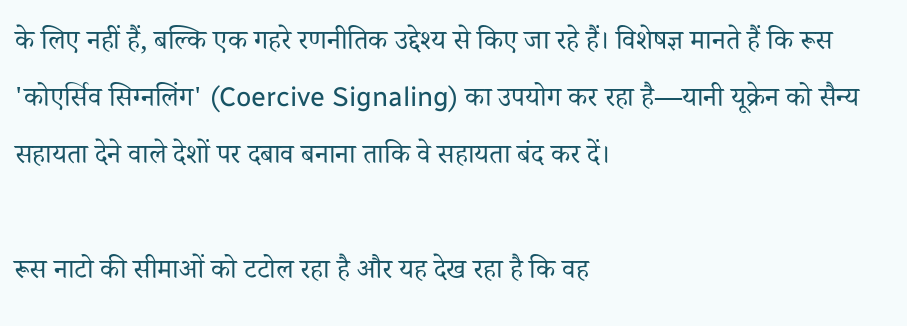के लिए नहीं हैं, बल्कि एक गहरे रणनीतिक उद्देश्य से किए जा रहे हैं। विशेषज्ञ मानते हैं कि रूस 'कोएर्सिव सिग्नलिंग' (Coercive Signaling) का उपयोग कर रहा है—यानी यूक्रेन को सैन्य सहायता देने वाले देशों पर दबाव बनाना ताकि वे सहायता बंद कर दें।

रूस नाटो की सीमाओं को टटोल रहा है और यह देख रहा है कि वह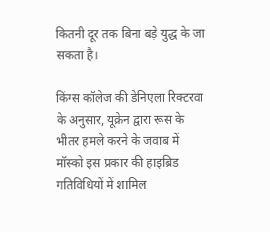कितनी दूर तक बिना बड़े युद्ध के जा सकता है।

किंग्स कॉलेज की डेनिएला रिक्टरवा के अनुसार, यूक्रेन द्वारा रूस के भीतर हमले करने के जवाब में मॉस्को इस प्रकार की हाइब्रिड गतिविधियों में शामिल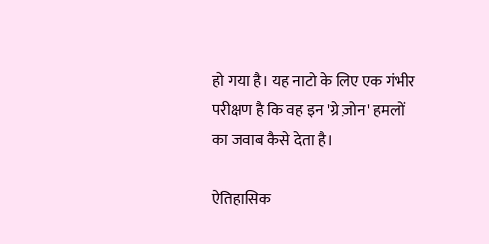हो गया है। यह नाटो के लिए एक गंभीर परीक्षण है कि वह इन 'ग्रे ज़ोन' हमलों का जवाब कैसे देता है।

ऐतिहासिक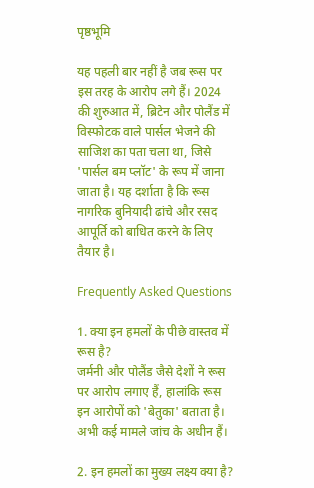पृष्ठभूमि

यह पहली बार नहीं है जब रूस पर इस तरह के आरोप लगे हैं। 2024 की शुरुआत में, ब्रिटेन और पोलैंड में विस्फोटक वाले पार्सल भेजने की साजिश का पता चला था, जिसे 'पार्सल बम प्लॉट' के रूप में जाना जाता है। यह दर्शाता है कि रूस नागरिक बुनियादी ढांचे और रसद आपूर्ति को बाधित करने के लिए तैयार है।

Frequently Asked Questions

1. क्या इन हमलों के पीछे वास्तव में रूस है?
जर्मनी और पोलैंड जैसे देशों ने रूस पर आरोप लगाए हैं, हालांकि रूस इन आरोपों को 'बेतुका' बताता है। अभी कई मामले जांच के अधीन हैं।

2. इन हमलों का मुख्य लक्ष्य क्या है?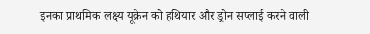इनका प्राथमिक लक्ष्य यूक्रेन को हथियार और ड्रोन सप्लाई करने वाली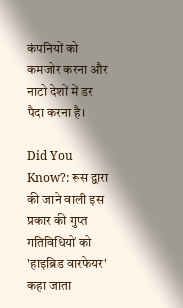कंपनियों को कमजोर करना और नाटो देशों में डर पैदा करना है।

Did You Know?: रूस द्वारा की जाने वाली इस प्रकार की गुप्त गतिविधियों को 'हाइब्रिड वारफेयर' कहा जाता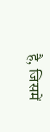है, जिसमें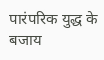पारंपरिक युद्ध के बजाय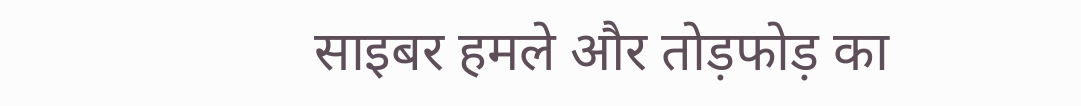साइबर हमले और तोड़फोड़ का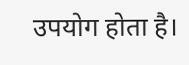उपयोग होता है।